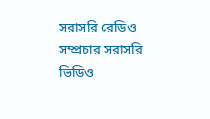সরাসরি রেডিও সম্প্রচার সরাসরি ভিডিও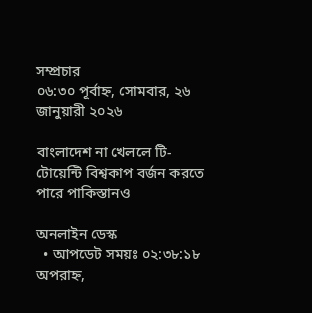সম্প্রচার
০৬:৩০ পূর্বাহ্ন, সোমবার, ২৬ জানুয়ারী ২০২৬

বাংলাদেশ না খেললে টি-টোয়েন্টি বিশ্বকাপ বর্জন করতে পারে পাকিস্তানও

অনলাইন ডেস্ক
  • আপডেট সময়ঃ ০২:৩৮:১৮ অপরাহ্ন,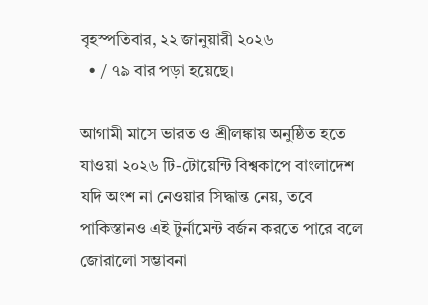বৃহস্পতিবার, ২২ জানুয়ারী ২০২৬
  • / ৭৯ বার পড়া হয়েছে।

আগামী মাসে ভারত ও শ্রীলঙ্কায় অনুষ্ঠিত হতে যাওয়া ২০২৬ টি-টোয়েন্টি বিশ্বকাপে বাংলাদেশ যদি অংশ না নেওয়ার সিদ্ধান্ত নেয়, তবে পাকিস্তানও এই টুর্নামেন্ট বর্জন করতে পারে বলে জোরালো সম্ভাবনা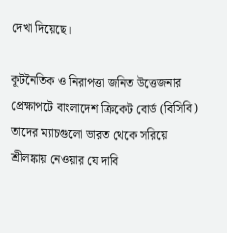দেখা দিয়েছে।

কূটনৈতিক ও নিরাপত্তা জনিত উত্তেজনার প্রেক্ষাপটে বাংলাদেশ ক্রিকেট বোর্ড (বিসিবি) তাদের ম্যাচগুলো ভারত থেকে সরিয়ে শ্রীলঙ্কায় নেওয়ার যে দাবি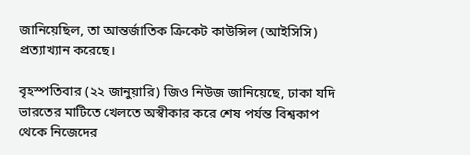জানিয়েছিল, তা আন্তর্জাতিক ক্রিকেট কাউন্সিল (আইসিসি) প্রত্যাখ্যান করেছে।

বৃহস্পতিবার (২২ জানুয়ারি) জিও নিউজ জানিয়েছে, ঢাকা যদি ভারতের মাটিতে খেলতে অস্বীকার করে শেষ পর্যন্ত বিশ্বকাপ থেকে নিজেদের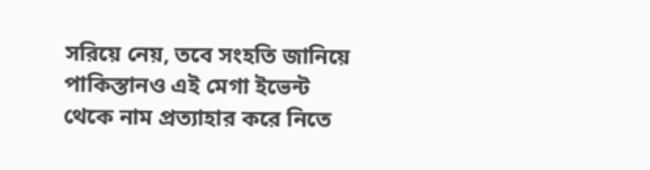সরিয়ে নেয়, তবে সংহতি জানিয়ে পাকিস্তানও এই মেগা ইভেন্ট থেকে নাম প্রত্যাহার করে নিতে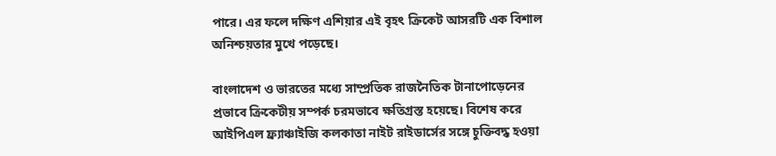পারে। এর ফলে দক্ষিণ এশিয়ার এই বৃহৎ ক্রিকেট আসরটি এক বিশাল অনিশ্চয়তার মুখে পড়েছে।

বাংলাদেশ ও ভারতের মধ্যে সাম্প্রতিক রাজনৈতিক টানাপোড়েনের প্রভাবে ক্রিকেটীয় সম্পর্ক চরমভাবে ক্ষতিগ্রস্ত হয়েছে। বিশেষ করে আইপিএল ফ্র্যাঞ্চাইজি কলকাতা নাইট রাইডার্সের সঙ্গে চুক্তিবদ্ধ হওয়া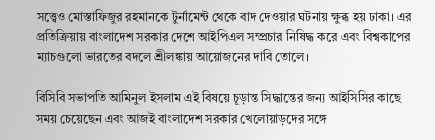সত্ত্বেও মোস্তাফিজুর রহমানকে টুর্নামেন্ট থেকে বাদ দেওয়ার ঘটনায় ক্ষুব্ধ হয় ঢাকা। এর প্রতিক্রিয়ায় বাংলাদেশ সরকার দেশে আইপিএল সম্প্রচার নিষিদ্ধ করে এবং বিশ্বকাপের ম্যাচগুলো ভারতের বদলে শ্রীলঙ্কায় আয়োজনের দাবি তোলে।

বিসিবি সভাপতি আমিনুল ইসলাম এই বিষয়ে চূড়ান্ত সিদ্ধান্তের জন্য আইসিসির কাছে সময় চেয়েছেন এবং আজই বাংলাদেশ সরকার খেলোয়াড়দের সঙ্গে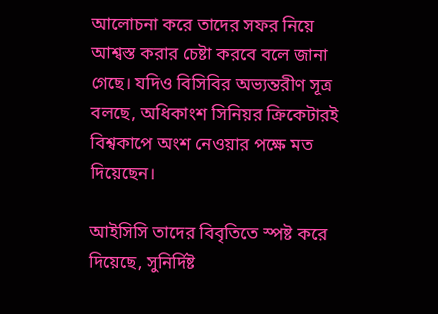আলোচনা করে তাদের সফর নিয়ে আশ্বস্ত করার চেষ্টা করবে বলে জানা গেছে। যদিও বিসিবির অভ্যন্তরীণ সূত্র বলছে, অধিকাংশ সিনিয়র ক্রিকেটারই বিশ্বকাপে অংশ নেওয়ার পক্ষে মত দিয়েছেন।

আইসিসি তাদের বিবৃতিতে স্পষ্ট করে দিয়েছে, সুনির্দিষ্ট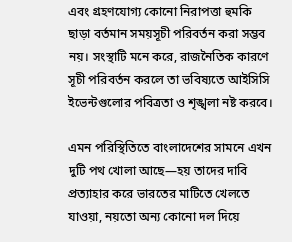এবং গ্রহণযোগ্য কোনো নিরাপত্তা হুমকি ছাড়া বর্তমান সময়সূচী পরিবর্তন করা সম্ভব নয়। সংস্থাটি মনে করে, রাজনৈতিক কারণে সূচী পরিবর্তন করলে তা ভবিষ্যতে আইসিসি ইভেন্টগুলোর পবিত্রতা ও শৃঙ্খলা নষ্ট করবে।

এমন পরিস্থিতিতে বাংলাদেশের সামনে এখন দুটি পথ খোলা আছে—হয় তাদের দাবি প্রত্যাহার করে ভারতের মাটিতে খেলতে যাওয়া, নয়তো অন্য কোনো দল দিয়ে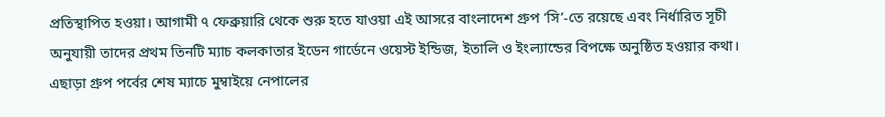প্রতিস্থাপিত হওয়া। আগামী ৭ ফেব্রুয়ারি থেকে শুরু হতে যাওয়া এই আসরে বাংলাদেশ গ্রুপ ‘সি’-তে রয়েছে এবং নির্ধারিত সূচী অনুযায়ী তাদের প্রথম তিনটি ম্যাচ কলকাতার ইডেন গার্ডেনে ওয়েস্ট ইন্ডিজ, ইতালি ও ইংল্যান্ডের বিপক্ষে অনুষ্ঠিত হওয়ার কথা। এছাড়া গ্রুপ পর্বের শেষ ম্যাচে মুম্বাইয়ে নেপালের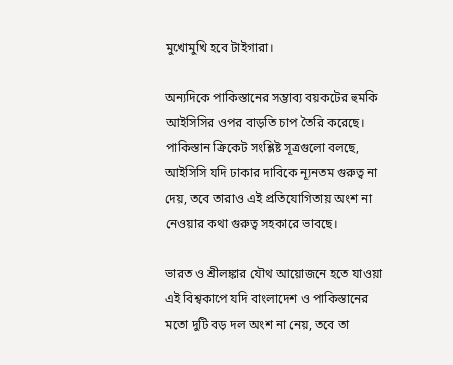মুখোমুখি হবে টাইগারা।

অন্যদিকে পাকিস্তানের সম্ভাব্য বয়কটের হুমকি আইসিসির ওপর বাড়তি চাপ তৈরি করেছে। পাকিস্তান ক্রিকেট সংশ্লিষ্ট সূত্রগুলো বলছে, আইসিসি যদি ঢাকার দাবিকে ন্যূনতম গুরুত্ব না দেয়, তবে তারাও এই প্রতিযোগিতায় অংশ না নেওয়ার কথা গুরুত্ব সহকারে ভাবছে।

ভারত ও শ্রীলঙ্কার যৌথ আয়োজনে হতে যাওয়া এই বিশ্বকাপে যদি বাংলাদেশ ও পাকিস্তানের মতো দুটি বড় দল অংশ না নেয়, তবে তা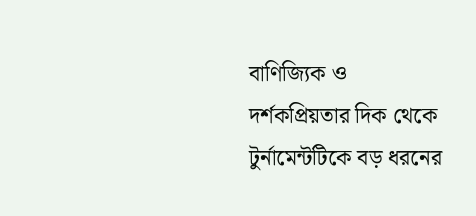বাণিজ্যিক ও দর্শকপ্রিয়তার দিক থেকে টুর্নামেন্টটিকে বড় ধরনের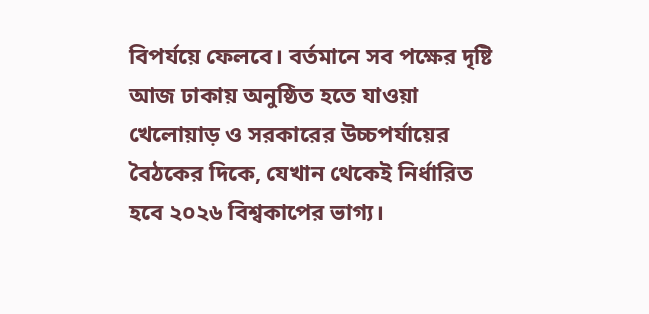বিপর্যয়ে ফেলবে। বর্তমানে সব পক্ষের দৃষ্টি আজ ঢাকায় অনুষ্ঠিত হতে যাওয়া খেলোয়াড় ও সরকারের উচ্চপর্যায়ের বৈঠকের দিকে, যেখান থেকেই নির্ধারিত হবে ২০২৬ বিশ্বকাপের ভাগ্য।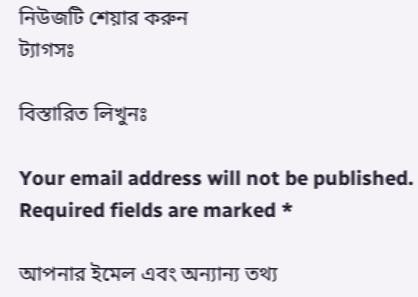নিউজটি শেয়ার করুন
ট্যাগসঃ

বিস্তারিত লিখুনঃ

Your email address will not be published. Required fields are marked *

আপনার ইমেল এবং অন্যান্য তথ্য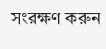সংরক্ষণ করুন